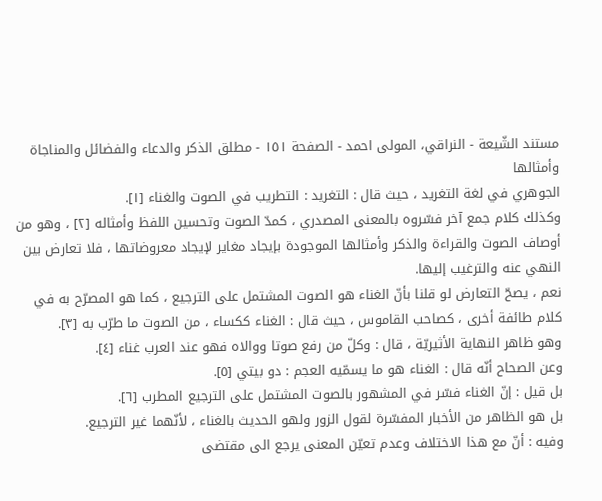مستند الشّيعة - النراقي، المولى احمد - الصفحة ١٥١ - مطلق الذكر والدعاء والفضائل والمناجاة وأمثالها
الجوهري في لغة التغريد ، حيث قال : التغريد : التطريب في الصوت والغناء [١].
وكذلك كلام جمع آخر فسّروه بالمعنى المصدري ، كمدّ الصوت وتحسين اللفظ وأمثاله [٢] ، وهو من أوصاف الصوت والقراءة والذكر وأمثالها الموجودة بإيجاد مغاير لإيجاد معروضاتها ، فلا تعارض بين النهي عنه والترغيب إليها.
نعم ، يصحّ التعارض لو قلنا بأنّ الغناء هو الصوت المشتمل على الترجيع ، كما هو المصرّح به في كلام طائفة أخرى ، كصاحب القاموس ، حيث قال : الغناء ككساء ، من الصوت ما طرّب به [٣].
وهو ظاهر النهاية الأثيريّة ، قال : وكلّ من رفع صوتا ووالاه فهو عند العرب غناء [٤].
وعن الصحاح أنّه قال : الغناء هو ما يسمّيه العجم : دو بيتي [٥].
بل قيل : إنّ الغناء فسّر في المشهور بالصوت المشتمل على الترجيع المطرب [٦].
بل هو الظاهر من الأخبار المفسّرة لقول الزور ولهو الحديث بالغناء ، لأنّهما غير الترجيع.
وفيه : أنّ مع هذا الاختلاف وعدم تعيّن المعنى يرجع الى مقتضى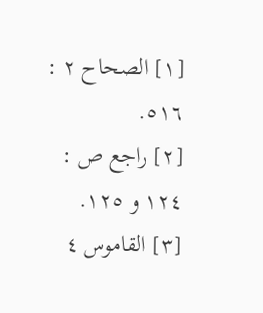[١] الصحاح ٢ : ٥١٦.
[٢] راجع ص : ١٢٤ و ١٢٥.
[٣] القاموس ٤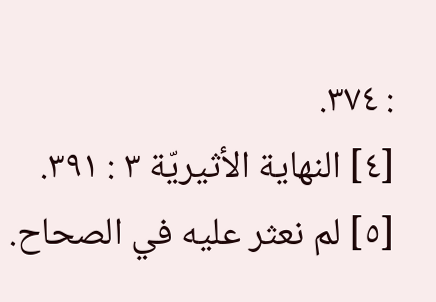: ٣٧٤.
[٤] النهاية الأثيريّة ٣ : ٣٩١.
[٥] لم نعثر عليه في الصحاح.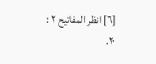[٦] انظر المفاتيح ٢ : ٢٠.